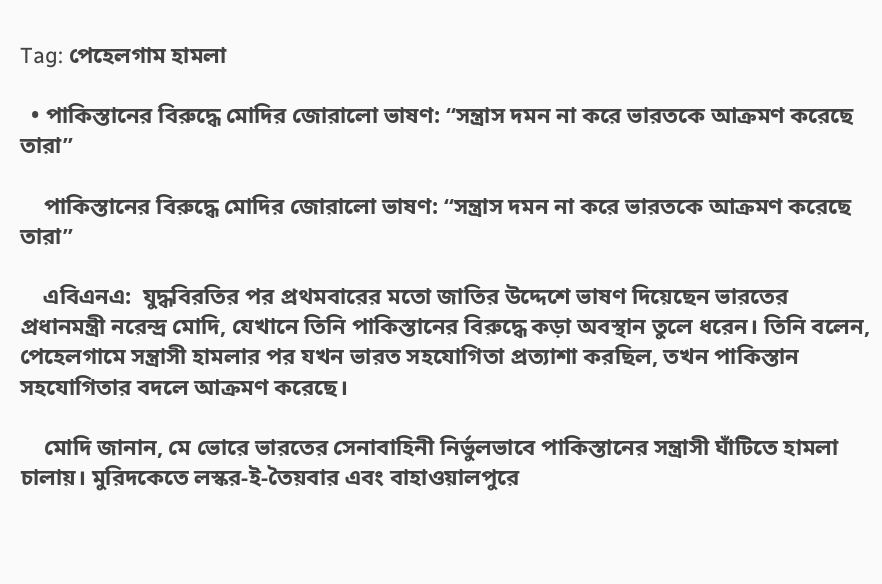Tag: পেহেলগাম হামলা

  • পাকিস্তানের বিরুদ্ধে মোদির জোরালো ভাষণ: “সন্ত্রাস দমন না করে ভারতকে আক্রমণ করেছে তারা”

    পাকিস্তানের বিরুদ্ধে মোদির জোরালো ভাষণ: “সন্ত্রাস দমন না করে ভারতকে আক্রমণ করেছে তারা”

    এবিএনএ:  যুদ্ধবিরতির পর প্রথমবারের মতো জাতির উদ্দেশে ভাষণ দিয়েছেন ভারতের প্রধানমন্ত্রী নরেন্দ্র মোদি, যেখানে তিনি পাকিস্তানের বিরুদ্ধে কড়া অবস্থান তুলে ধরেন। তিনি বলেন, পেহেলগামে সন্ত্রাসী হামলার পর যখন ভারত সহযোগিতা প্রত্যাশা করছিল, তখন পাকিস্তান সহযোগিতার বদলে আক্রমণ করেছে।

    মোদি জানান, মে ভোরে ভারতের সেনাবাহিনী নির্ভুলভাবে পাকিস্তানের সন্ত্রাসী ঘাঁটিতে হামলা চালায়। মুরিদকেতে লস্কর-ই-তৈয়বার এবং বাহাওয়ালপুরে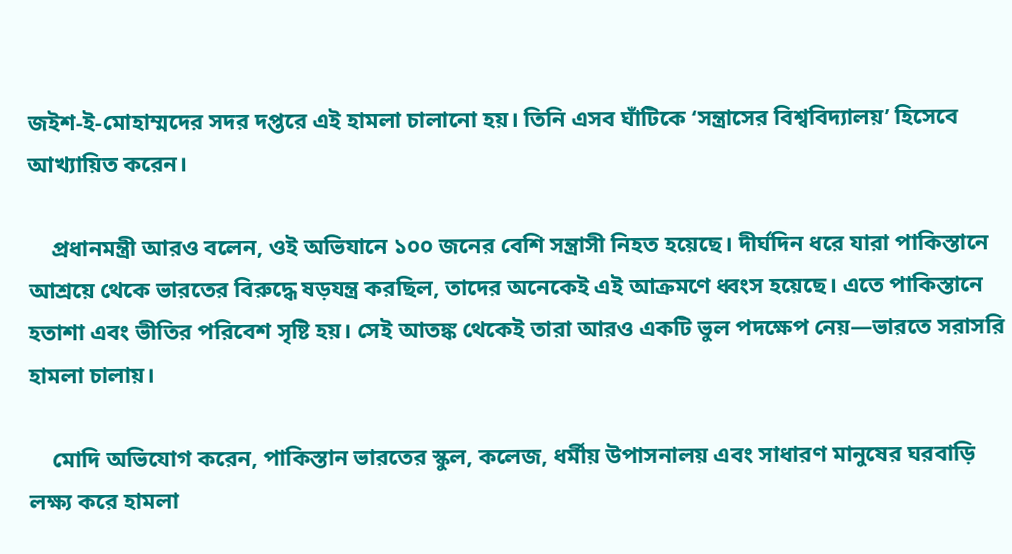জইশ-ই-মোহাম্মদের সদর দপ্তরে এই হামলা চালানো হয়। তিনি এসব ঘাঁটিকে ‘সন্ত্রাসের বিশ্ববিদ্যালয়’ হিসেবে আখ্যায়িত করেন।

    প্রধানমন্ত্রী আরও বলেন, ওই অভিযানে ১০০ জনের বেশি সন্ত্রাসী নিহত হয়েছে। দীর্ঘদিন ধরে যারা পাকিস্তানে আশ্রয়ে থেকে ভারতের বিরুদ্ধে ষড়যন্ত্র করছিল, তাদের অনেকেই এই আক্রমণে ধ্বংস হয়েছে। এতে পাকিস্তানে হতাশা এবং ভীতির পরিবেশ সৃষ্টি হয়। সেই আতঙ্ক থেকেই তারা আরও একটি ভুল পদক্ষেপ নেয়—ভারতে সরাসরি হামলা চালায়।

    মোদি অভিযোগ করেন, পাকিস্তান ভারতের স্কুল, কলেজ, ধর্মীয় উপাসনালয় এবং সাধারণ মানুষের ঘরবাড়ি লক্ষ্য করে হামলা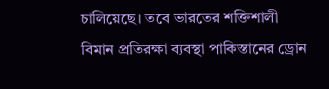চালিয়েছে। তবে ভারতের শক্তিশালী বিমান প্রতিরক্ষা ব্যবস্থা পাকিস্তানের ড্রোন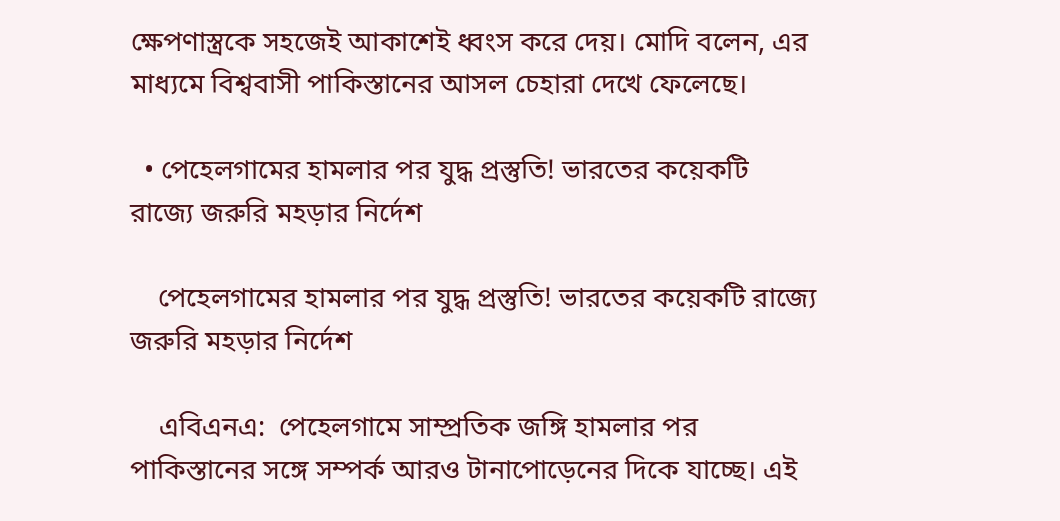ক্ষেপণাস্ত্রকে সহজেই আকাশেই ধ্বংস করে দেয়। মোদি বলেন, এর মাধ্যমে বিশ্ববাসী পাকিস্তানের আসল চেহারা দেখে ফেলেছে।

  • পেহেলগামের হামলার পর যুদ্ধ প্রস্তুতি! ভারতের কয়েকটি রাজ্যে জরুরি মহড়ার নির্দেশ

    পেহেলগামের হামলার পর যুদ্ধ প্রস্তুতি! ভারতের কয়েকটি রাজ্যে জরুরি মহড়ার নির্দেশ

    এবিএনএ:  পেহেলগামে সাম্প্রতিক জঙ্গি হামলার পর পাকিস্তানের সঙ্গে সম্পর্ক আরও টানাপোড়েনের দিকে যাচ্ছে। এই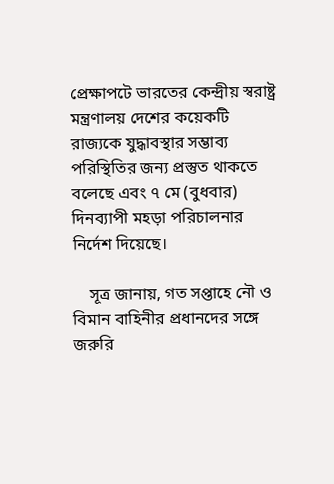প্রেক্ষাপটে ভারতের কেন্দ্রীয় স্বরাষ্ট্র মন্ত্রণালয় দেশের কয়েকটি রাজ্যকে যুদ্ধাবস্থার সম্ভাব্য পরিস্থিতির জন্য প্রস্তুত থাকতে বলেছে এবং ৭ মে (বুধবার) দিনব্যাপী মহড়া পরিচালনার নির্দেশ দিয়েছে।

    সূত্র জানায়, গত সপ্তাহে নৌ ও বিমান বাহিনীর প্রধানদের সঙ্গে জরুরি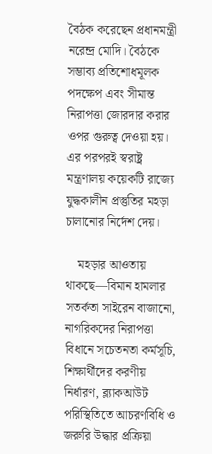বৈঠক করেছেন প্রধানমন্ত্রী নরেন্দ্র মোদি। বৈঠকে সম্ভাব্য প্রতিশোধমূলক পদক্ষেপ এবং সীমান্ত নিরাপত্তা জোরদার করার ওপর গুরুত্ব দেওয়া হয়। এর পরপরই স্বরাষ্ট্র মন্ত্রণালয় কয়েকটি রাজ্যে যুদ্ধকালীন প্রস্তুতির মহড়া চালানোর নির্দেশ দেয়।

    মহড়ার আওতায় থাকছে—বিমান হামলার সতর্কতা সাইরেন বাজানো, নাগরিকদের নিরাপত্তা বিধানে সচেতনতা কর্মসূচি, শিক্ষার্থীদের করণীয় নির্ধারণ, ব্ল্যাকআউট পরিস্থিতিতে আচরণবিধি ও জরুরি উদ্ধার প্রক্রিয়া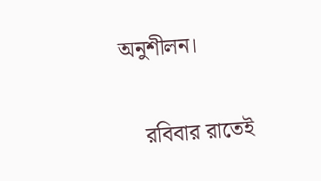অনুশীলন।

    রবিবার রাতেই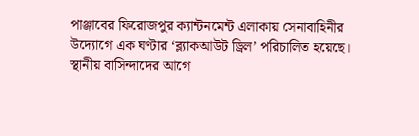পাঞ্জাবের ফিরোজপুর ক্যান্টনমেন্ট এলাকায় সেনাবাহিনীর উদ্যোগে এক ঘণ্টার ‘ব্ল্যাকআউট ড্রিল’ পরিচালিত হয়েছে। স্থানীয় বাসিন্দাদের আগে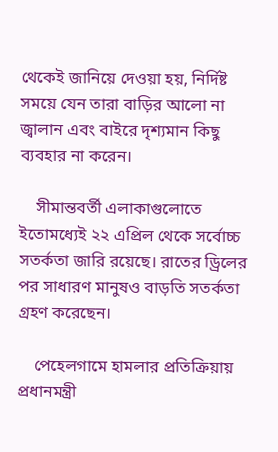থেকেই জানিয়ে দেওয়া হয়, নির্দিষ্ট সময়ে যেন তারা বাড়ির আলো না জ্বালান এবং বাইরে দৃশ্যমান কিছু ব্যবহার না করেন।

    সীমান্তবর্তী এলাকাগুলোতে ইতোমধ্যেই ২২ এপ্রিল থেকে সর্বোচ্চ সতর্কতা জারি রয়েছে। রাতের ড্রিলের পর সাধারণ মানুষও বাড়তি সতর্কতা গ্রহণ করেছেন।

    পেহেলগামে হামলার প্রতিক্রিয়ায় প্রধানমন্ত্রী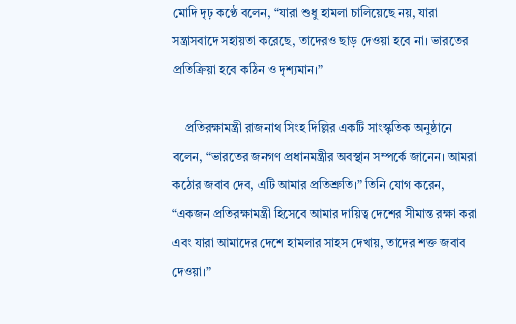মোদি দৃঢ় কণ্ঠে বলেন, “যারা শুধু হামলা চালিয়েছে নয়, যারা সন্ত্রাসবাদে সহায়তা করেছে, তাদেরও ছাড় দেওয়া হবে না। ভারতের প্রতিক্রিয়া হবে কঠিন ও দৃশ্যমান।”

    প্রতিরক্ষামন্ত্রী রাজনাথ সিংহ দিল্লির একটি সাংস্কৃতিক অনুষ্ঠানে বলেন, “ভারতের জনগণ প্রধানমন্ত্রীর অবস্থান সম্পর্কে জানেন। আমরা কঠোর জবাব দেব, এটি আমার প্রতিশ্রুতি।” তিনি যোগ করেন, “একজন প্রতিরক্ষামন্ত্রী হিসেবে আমার দায়িত্ব দেশের সীমান্ত রক্ষা করা এবং যারা আমাদের দেশে হামলার সাহস দেখায়, তাদের শক্ত জবাব দেওয়া।”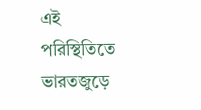এই পরিস্থিতিতে ভারতজুড়ে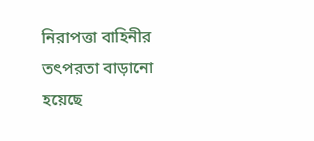নিরাপত্তা বাহিনীর তৎপরতা বাড়ানো হয়েছে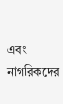এবং নাগরিকদের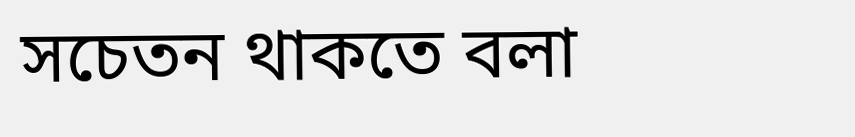সচেতন থাকতে বলা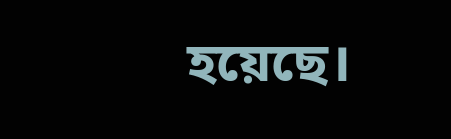হয়েছে।